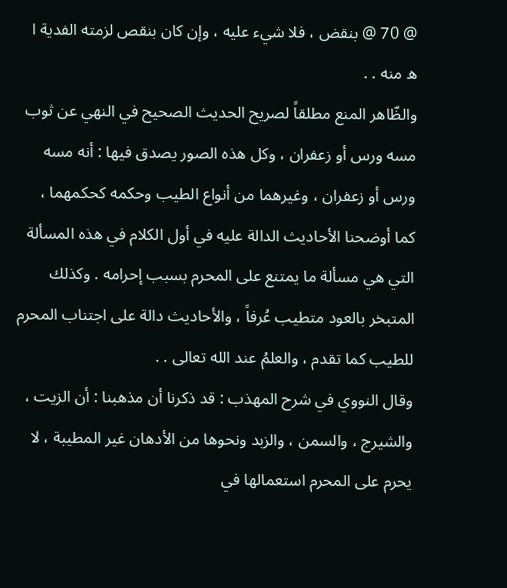@ 70 @ بنقض ، فلا شيء عليه ، وإن كان بنقص لزمته الفدية ا ه منه . .
والظّاهر المنع مطلقاً لصريح الحديث الصحيح في النهي عن ثوب مسه ورس أو زعفران ، وكل هذه الصور يصدق فيها : أنه مسه ورس أو زعفران ، وغيرهما من أنواع الطيب وحكمه كحكمهما ، كما أوضحنا الأحاديث الدالة عليه في أول الكلام في هذه المسألة التي هي مسألة ما يمتنع على المحرم بسبب إحرامه . وكذلك المتبخر بالعود متطيب عُرفاً ، والأحاديث دالة على اجتناب المحرم للطيب كما تقدم ، والعلمُ عند الله تعالى . .
وقال النووي في شرح المهذب : قد ذكرنا أن مذهبنا : أن الزيت ، والشيرج ، والسمن ، والزبد ونحوها من الأدهان غير المطيبة ، لا يحرم على المحرم استعمالها في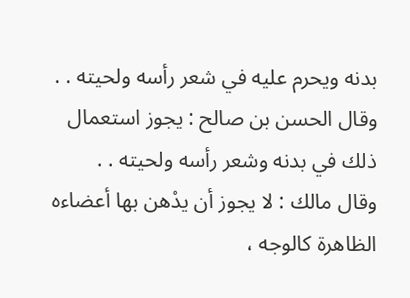بدنه ويحرم عليه في شعر رأسه ولحيته . .
وقال الحسن بن صالح : يجوز استعمال ذلك في بدنه وشعر رأسه ولحيته . .
وقال مالك : لا يجوز أن يدْهن بها أعضاءه الظاهرة كالوجه ،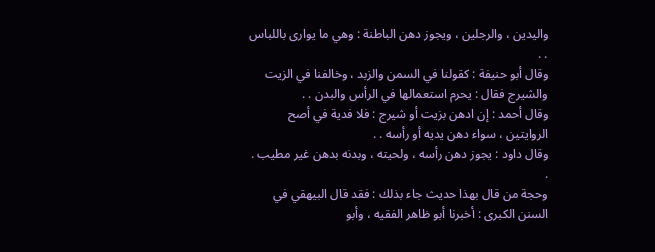واليدين ، والرجلين ، ويجوز دهن الباطنة : وهي ما يوارى باللباس . .
وقال أبو حنيفة : كقولنا في السمن والزبد ، وخالفنا في الزيت والشيرج فقال : يحرم استعمالها في الرأس والبدن . .
وقال أحمد : إن ادهن بزيت أو شيرج : فلا فدية في أصح الروايتين ، سواء دهن يديه أو رأسه . .
وقال داود : يجوز دهن رأسه ، ولحيته ، وبدنه بدهن غير مطيب . .
وحجة من قال بهذا حديث جاء بذلك : فقد قال البيهقي في السنن الكبرى : أخبرنا أبو ظاهر الفقيه ، وأبو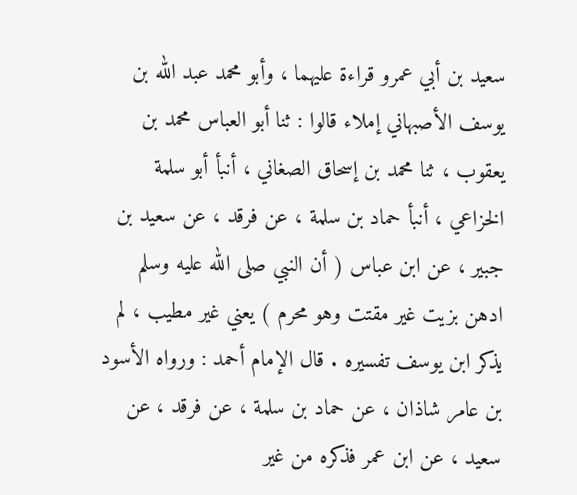سعيد بن أبي عمرو قراءة عليهما ، وأبو محمد عبد الله بن يوسف الأصبهاني إملاء قالوا : ثنا أبو العباس محمد بن يعقوب ، ثنا محمد بن إسحاق الصغاني ، أنبأ أبو سلمة الخزاعي ، أنبأ حماد بن سلمة ، عن فرقد ، عن سعيد بن جبير ، عن ابن عباس ( أن النبي صلى الله عليه وسلم ادهن بزيت غير مقتت وهو محرم ) يعني غير مطيب ، لم يذكر ابن يوسف تفسيره . قال الإمام أحمد : ورواه الأسود بن عامر شاذان ، عن حماد بن سلمة ، عن فرقد ، عن سعيد ، عن ابن عمر فذكره من غير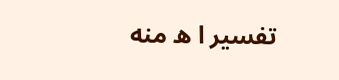تفسير ا ه منه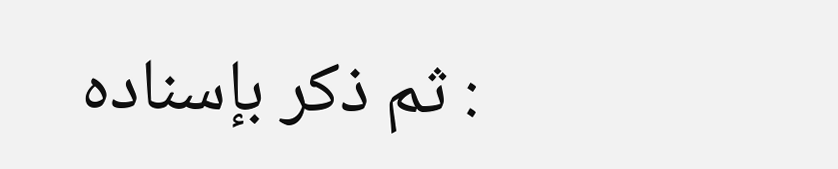: ثم ذكر بإسناده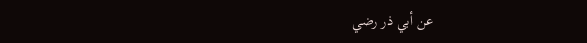عن أبي ذر رضي